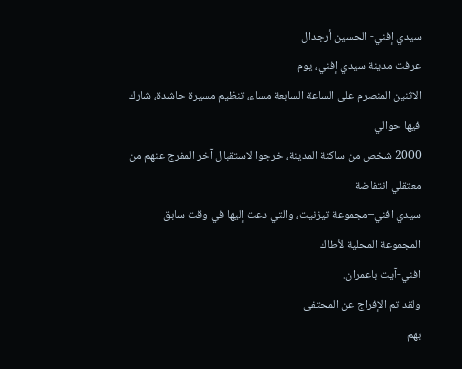سيدي إفني- الحسين أرجدال
عرفت مدينة سيدي إفني، يوم
الاثنين المنصرم على الساعة السابعة مساء، تنظيم مسيرة حاشدة، شارك فيها حوالي
2000 شخص من ساكنة المدينة، خرجوا لاستقبال آخر المفرج عنهم من معتقلي انتفاضة
سيدي افني–مجموعة تيزنيت، والتي دعت إليها في وقت سابق المجموعة المحلية لأطاك
افني-آيت باعمران.
ولقد تم الإفراج عن المحتفى
بهم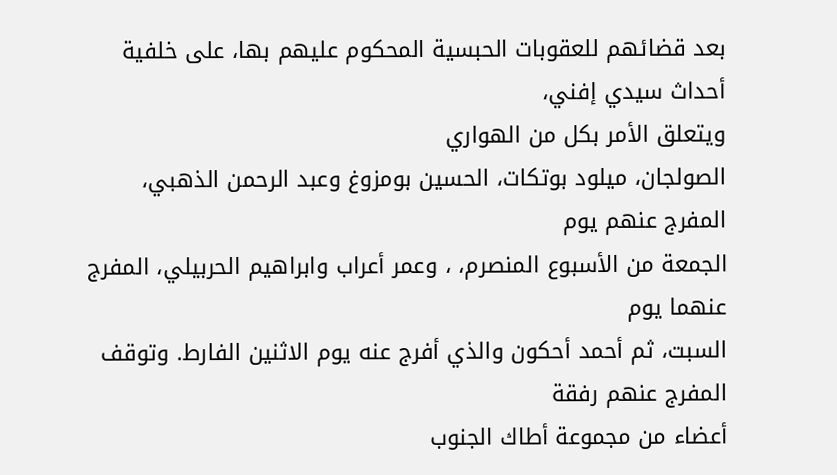بعد قضائهم للعقوبات الحبسية المحكوم عليهم بها، على خلفية أحداث سيدي إفني،
ويتعلق الأمر بكل من الهواري
الصولجان، ميلود بوتكات، الحسين بومزوغ وعبد الرحمن الذهبي، المفرج عنهم يوم
الجمعة من الأسبوع المنصرم، ، وعمر أعراب وابراهيم الحربيلي، المفرج عنهما يوم
السبت، ثم أحمد أحكون والذي أفرج عنه يوم الاثنين الفارط. وتوقف المفرج عنهم رفقة
أعضاء من مجموعة أطاك الجنوب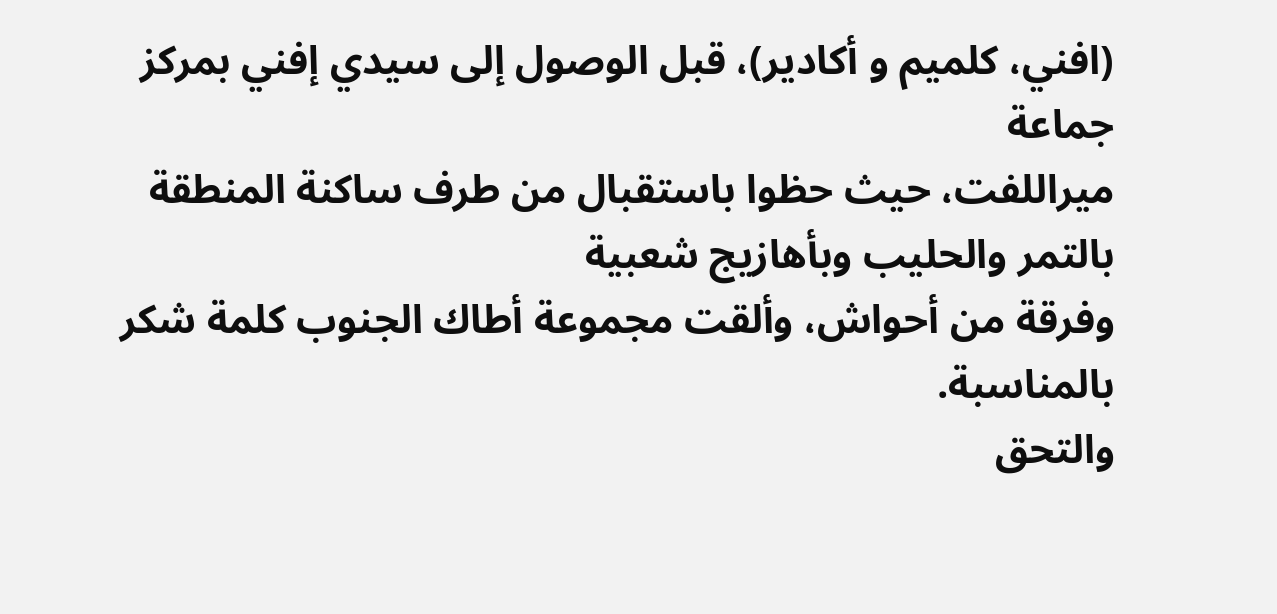(افني، كلميم و أكادير)، قبل الوصول إلى سيدي إفني بمركز جماعة
ميراللفت، حيث حظوا باستقبال من طرف ساكنة المنطقة بالتمر والحليب وبأهازيج شعبية
وفرقة من أحواش، وألقت مجموعة أطاك الجنوب كلمة شكر بالمناسبة.
والتحق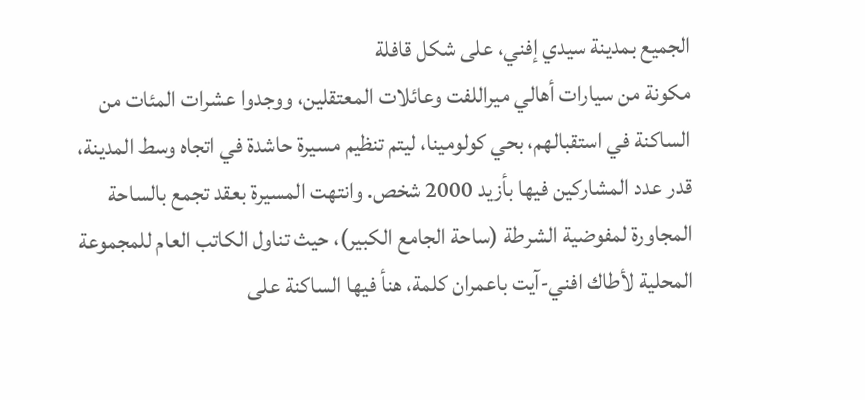الجميع بمدينة سيدي إفني، على شكل قافلة
مكونة من سيارات أهالي ميراللفت وعائلات المعتقلين، ووجدوا عشرات المئات من
الساكنة في استقبالهم، بحي كولومينا، ليتم تنظيم مسيرة حاشدة في اتجاه وسط المدينة،
قدر عدد المشاركين فيها بأزيد 2000 شخص. وانتهت المسيرة بعقد تجمع بالساحة
المجاورة لمفوضية الشرطة (ساحة الجامع الكبير)، حيث تناول الكاتب العام للمجموعة
المحلية لأطاك افني-آيت باعمران كلمة، هنأ فيها الساكنة على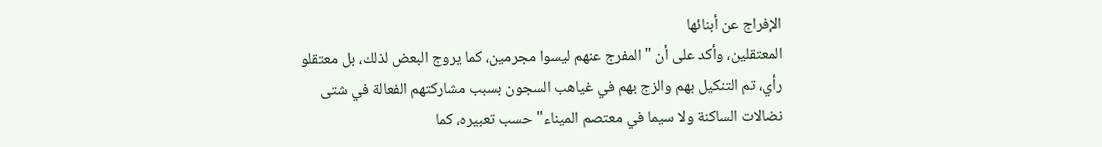الإفراج عن أبنائها
المعتقلين، وأكد على أن "المفرج عنهم ليسوا مجرمين، كما يروج البعض لذلك، بل معتقلو
رأي، تم التنكيل بهم والزج بهم في غياهب السجون بسبب مشاركتهم الفعالة في شتى
نضالات الساكنة ولا سيما في معتصم الميناء" حسب تعبيره، كما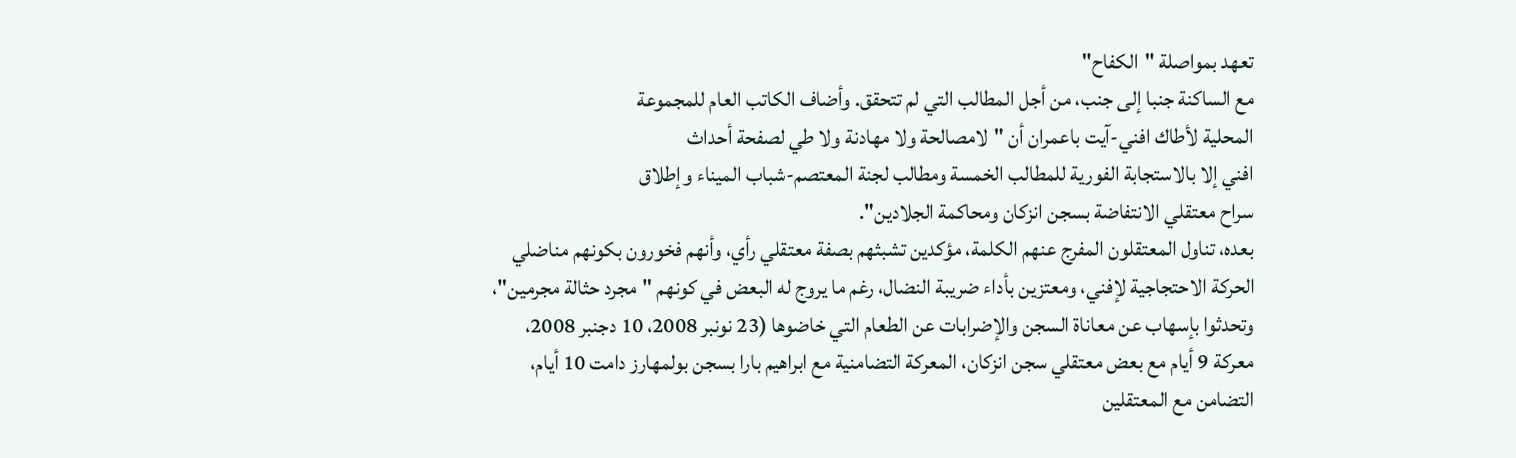تعهد بمواصلة "الكفاح"
مع الساكنة جنبا إلى جنب، من أجل المطالب التي لم تتحقق. وأضاف الكاتب العام للمجموعة
المحلية لأطاك افني-آيت باعمران أن "لامصالحة ولا مهادنة ولا طي لصفحة أحداث
افني إلا بالاستجابة الفورية للمطالب الخمسة ومطالب لجنة المعتصم-شباب الميناء وإطلاق
سراح معتقلي الانتفاضة بسجن انزكان ومحاكمة الجلادين".
بعده، تناول المعتقلون المفرج عنهم الكلمة، مؤكدين تشبثهم بصفة معتقلي رأي، وأنهم فخورون بكونهم مناضلي الحركة الاحتجاجية لإفني، ومعتزين بأداء ضريبة النضال، رغم ما يروج له البعض في كونهم "مجرد حثالة مجرمين"، وتحدثوا بإسهاب عن معاناة السجن والإضرابات عن الطعام التي خاضوها (23 نونبر 2008، 10 دجنبر 2008، معركة 9 أيام مع بعض معتقلي سجن انزكان، المعركة التضامنية مع ابراهيم بارا بسجن بولمهارز دامت 10 أيام، التضامن مع المعتقلين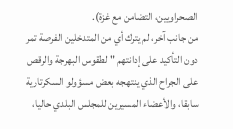الصحراويين، التضامن مع غزة).
من جانب آخر، لم يترك أي من المتدخلين الفرصة تمر دون التأكيد على إدانتهم "لطقوس البهرجة والرقص على الجراح الذي ينتهجه بعض مسؤولو السكرتارية سابقا، والأعضاء المسيرين للمجلس البلدي حاليا،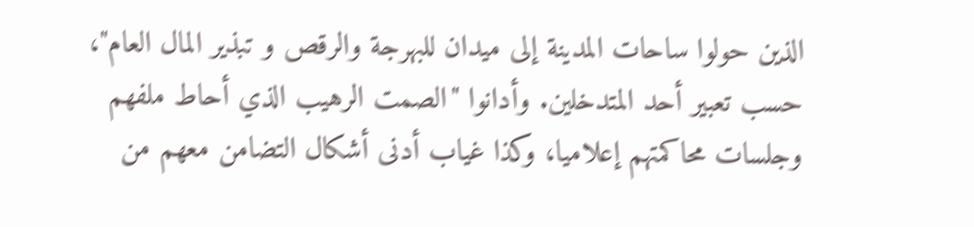الذين حولوا ساحات المدينة إلى ميدان للبهرجة والرقص و تبذير المال العام"، حسب تعبير أحد المتدخلين. وأدانوا "الصمت الرهيب الذي أحاط ملفهم وجلسات محاكمتهم إعلاميا، وكذا غياب أدنى أشكال التضامن معهم من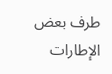طرف بعض الإطارات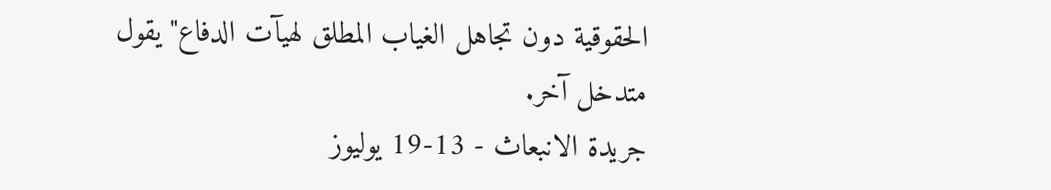الحقوقية دون تجاهل الغياب المطلق لهيآت الدفاع" يقول متدخل آخر.
جريدة الانبعاث - 13-19 يوليوز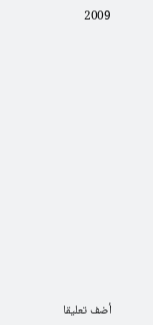2009














أضف تعليقا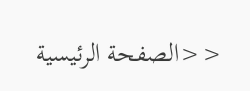<<الصفحة الرئيسية